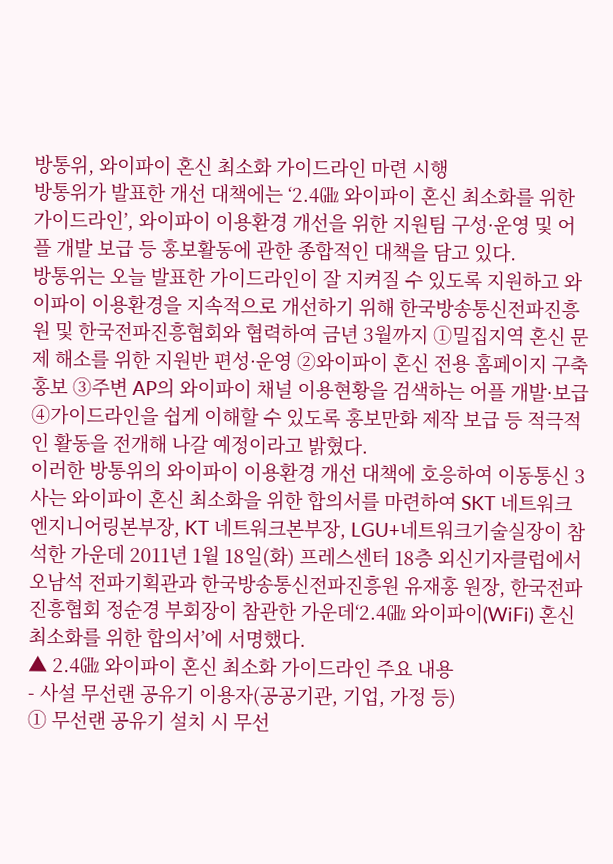방통위, 와이파이 혼신 최소화 가이드라인 마련 시행
방통위가 발표한 개선 대책에는 ‘2.4㎓ 와이파이 혼신 최소화를 위한 가이드라인’, 와이파이 이용환경 개선을 위한 지원팀 구성·운영 및 어플 개발 보급 등 홍보활동에 관한 종합적인 대책을 담고 있다.
방통위는 오늘 발표한 가이드라인이 잘 지켜질 수 있도록 지원하고 와이파이 이용환경을 지속적으로 개선하기 위해 한국방송통신전파진흥원 및 한국전파진흥협회와 협력하여 금년 3월까지 ①밀집지역 혼신 문제 해소를 위한 지원반 편성·운영 ②와이파이 혼신 전용 홈페이지 구축 홍보 ③주변 AP의 와이파이 채널 이용현황을 검색하는 어플 개발·보급 ④가이드라인을 쉽게 이해할 수 있도록 홍보만화 제작 보급 등 적극적인 활동을 전개해 나갈 예정이라고 밝혔다.
이러한 방통위의 와이파이 이용환경 개선 대책에 호응하여 이동통신 3사는 와이파이 혼신 최소화을 위한 합의서를 마련하여 SKT 네트워크엔지니어링본부장, KT 네트워크본부장, LGU+네트워크기술실장이 참석한 가운데 2011년 1월 18일(화) 프레스센터 18층 외신기자클럽에서 오남석 전파기획관과 한국방송통신전파진흥원 유재홍 원장, 한국전파진흥협회 정순경 부회장이 참관한 가운데‘2.4㎓ 와이파이(WiFi) 혼신 최소화를 위한 합의서’에 서명했다.
▲ 2.4㎓ 와이파이 혼신 최소화 가이드라인 주요 내용
- 사설 무선랜 공유기 이용자(공공기관, 기업, 가정 등)
① 무선랜 공유기 설치 시 무선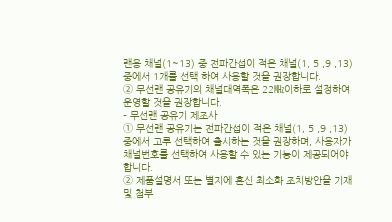랜용 채널(1~13) 중 전파간섭이 적은 채널(1, 5 ,9 ,13) 중에서 1개를 선택 하여 사용할 것을 권장합니다.
② 무선랜 공유기의 채널대역폭은 22㎒이하로 설정하여 운영할 것을 권장합니다.
- 무선랜 공유기 제조사
① 무선랜 공유기는 전파간섭이 적은 채널(1, 5 ,9 ,13) 중에서 고루 선택하여 출시하는 것을 권장하며, 사용자가 채널번호를 선택하여 사용할 수 있는 기능이 제공되어야 합니다.
② 제품설명서 또는 별지에 혼신 최소화 조치방안을 기재 및 첨부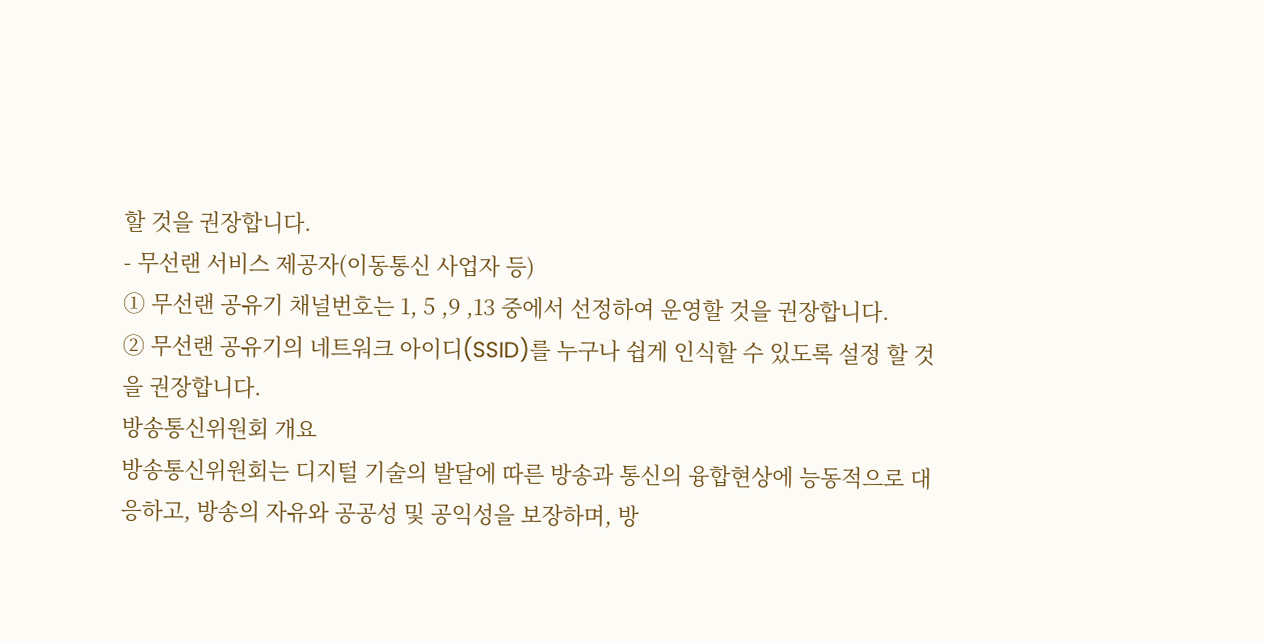할 것을 권장합니다.
- 무선랜 서비스 제공자(이동통신 사업자 등)
① 무선랜 공유기 채널번호는 1, 5 ,9 ,13 중에서 선정하여 운영할 것을 권장합니다.
② 무선랜 공유기의 네트워크 아이디(SSID)를 누구나 쉽게 인식할 수 있도록 설정 할 것을 권장합니다.
방송통신위원회 개요
방송통신위원회는 디지털 기술의 발달에 따른 방송과 통신의 융합현상에 능동적으로 대응하고, 방송의 자유와 공공성 및 공익성을 보장하며, 방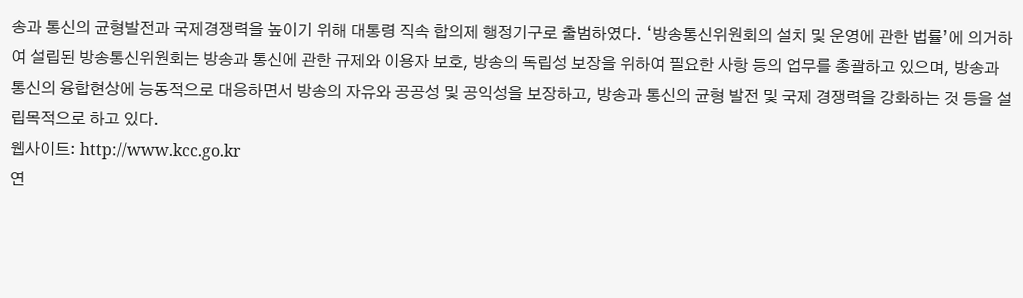송과 통신의 균형발전과 국제경쟁력을 높이기 위해 대통령 직속 합의제 행정기구로 출범하였다. ‘방송통신위원회의 설치 및 운영에 관한 법률’에 의거하여 설립된 방송통신위원회는 방송과 통신에 관한 규제와 이용자 보호, 방송의 독립성 보장을 위하여 필요한 사항 등의 업무를 총괄하고 있으며, 방송과 통신의 융합현상에 능동적으로 대응하면서 방송의 자유와 공공성 및 공익성을 보장하고, 방송과 통신의 균형 발전 및 국제 경쟁력을 강화하는 것 등을 설립목적으로 하고 있다.
웹사이트: http://www.kcc.go.kr
연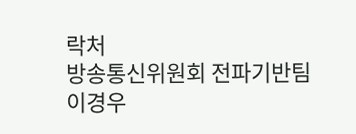락처
방송통신위원회 전파기반팀
이경우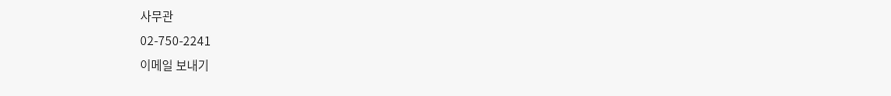사무관
02-750-2241
이메일 보내기